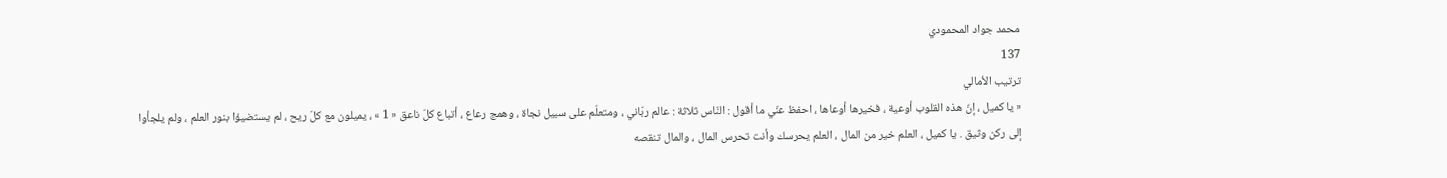محمد جواد المحمودي
137
ترتيب الأمالي
« يا كميل ، إنّ هذه القلوب أوعية ، فخيرها أوعاها ، احفظ عنّي ما أقول : النّاس ثلاثة : عالم ربّاني ، ومتعلّم على سبيل نجاة ، وهمج رعاع ، أتباع كلّ ناعق « 1 » ، يميلون مع كلّ ريح ، لم يستضيؤا بنور العلم ، ولم يلجأوا إلى ركن وثيق . يا كميل ، العلم خير من المال ، العلم يحرسك وأنت تحرس المال ، والمال تنقصه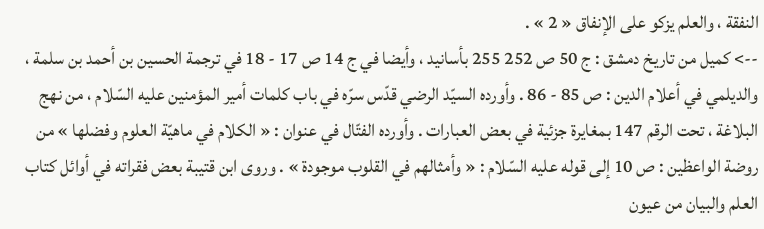النفقة ، والعلم يزكو على الإنفاق « 2 » .
--> كميل من تاريخ دمشق : ج 50 ص 252 255 بأسانيد ، وأيضا في ج 14 ص 17 - 18 في ترجمة الحسين بن أحمد بن سلمة ، والديلمي في أعلام الدين : ص 85 - 86 . وأورده السيّد الرضي قدّس سرّه في باب كلمات أمير المؤمنين عليه السّلام ، من نهج البلاغة ، تحت الرقم 147 بمغايرة جزئية في بعض العبارات . وأورده الفتّال في عنوان : « الكلام في ماهيّة العلوم وفضلها » من روضة الواعظين : ص 10 إلى قوله عليه السّلام : « وأمثالهم في القلوب موجودة » . وروى ابن قتيبة بعض فقراته في أوائل كتاب العلم والبيان من عيون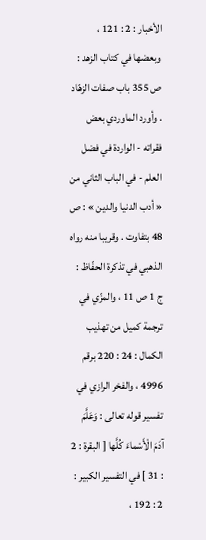الأخبار : 2 : 121 ، وبعضها في كتاب الزهد : ص 355 باب صفات الزهّاد . وأورد الماوردي بعض فقراته - الواردة في فضل العلم - في الباب الثاني من « أدب الدنيا والدين » : ص 48 بتفاوت . وقريبا منه رواه الذهبي في تذكرة الحفّاظ : ج 1 ص 11 ، والمزّي في ترجمة كميل من تهذيب الكمال : 24 : 220 برقم 4996 ، والفخر الرازي في تفسير قوله تعالى : وَعَلَّمَ آدَمَ الْأَسْماءَ كُلَّها [ البقرة : 2 : 31 ] في التفسير الكبير : 2 : 192 ،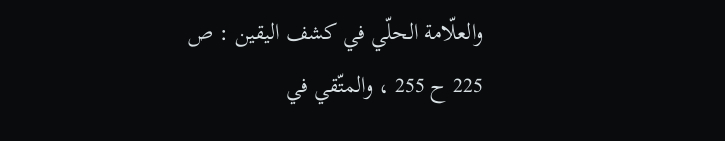والعلّامة الحلّي في كشف اليقين : ص 225 ح 255 ، والمتّقي في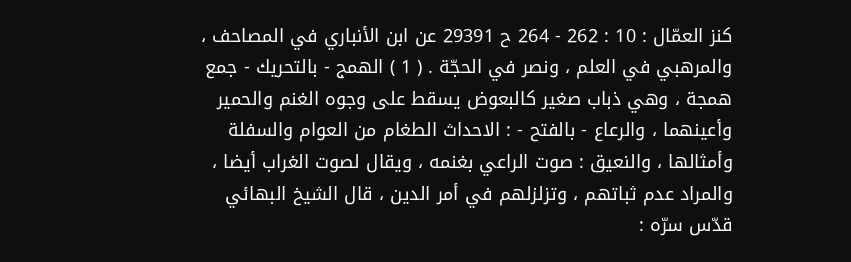كنز العمّال : 10 : 262 - 264 ح 29391 عن ابن الأنباري في المصاحف ، والمرهبي في العلم ، ونصر في الحجّة . ( 1 ) الهمج - بالتحريك - جمع همجة ، وهي ذباب صغير كالبعوض يسقط على وجوه الغنم والحمير وأعينهما ، والرعاع - بالفتح - : الاحداث الطغام من العوام والسفلة وأمثالها ، والنعيق : صوت الراعي بغنمه ، ويقال لصوت الغراب أيضا ، والمراد عدم ثباتهم ، وتزلزلهم في أمر الدين ، قال الشيخ البهائي قدّس سرّه :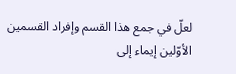لعلّ في جمع هذا القسم وإفراد القسمين الأوّلين إيماء إلى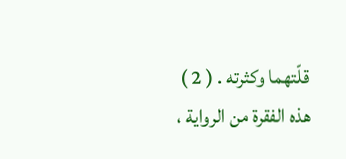قلّتهما وكثرته . ( 2 ) هذه الفقرة من الرواية ،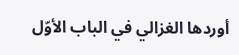أوردها الغزالي في الباب الأوّل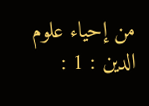من إحياء علوم الدين : 1 :